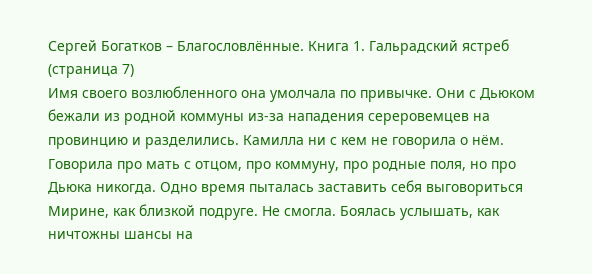Сергей Богатков – Благословлённые. Книга 1. Гальрадский ястреб (страница 7)
Имя своего возлюбленного она умолчала по привычке. Они с Дьюком бежали из родной коммуны из-за нападения сереровемцев на провинцию и разделились. Камилла ни с кем не говорила о нём. Говорила про мать с отцом, про коммуну, про родные поля, но про Дьюка никогда. Одно время пыталась заставить себя выговориться Мирине, как близкой подруге. Не смогла. Боялась услышать, как ничтожны шансы на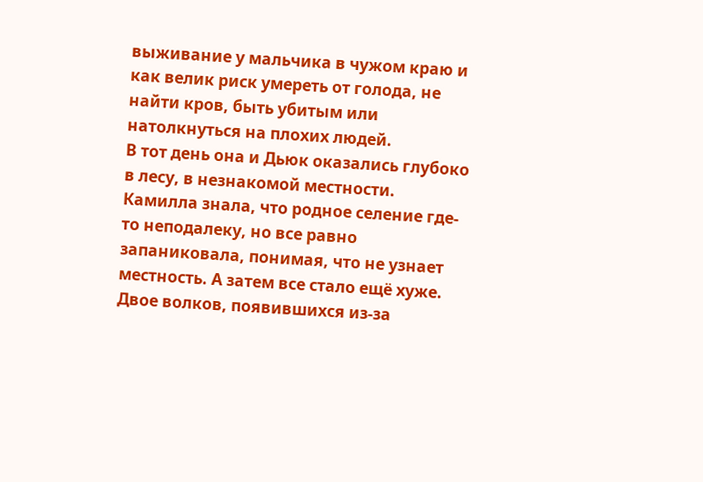выживание у мальчика в чужом краю и как велик риск умереть от голода, не найти кров, быть убитым или натолкнуться на плохих людей.
В тот день она и Дьюк оказались глубоко в лесу, в незнакомой местности. Камилла знала, что родное селение где-то неподалеку, но все равно запаниковала, понимая, что не узнает местность. А затем все стало ещё хуже. Двое волков, появившихся из-за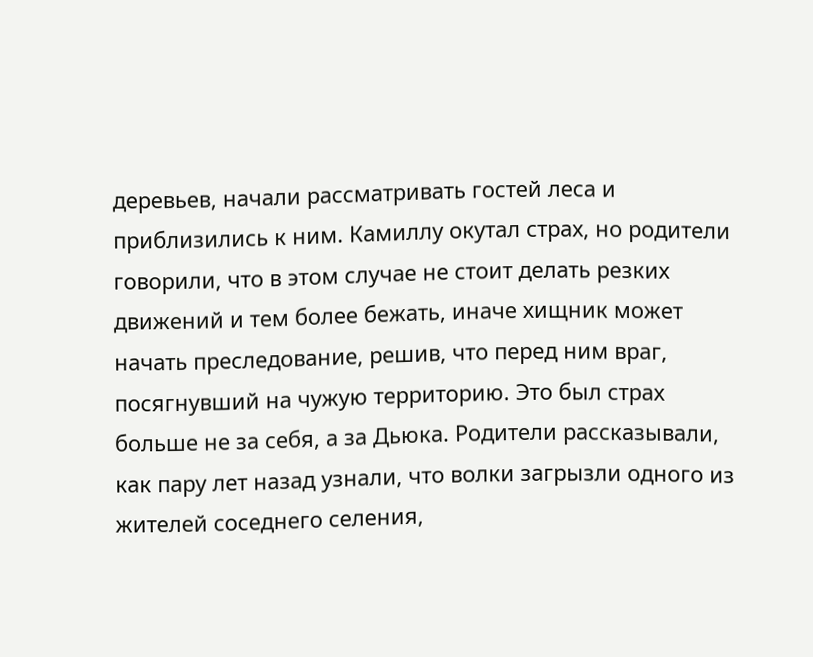деревьев, начали рассматривать гостей леса и приблизились к ним. Камиллу окутал страх, но родители говорили, что в этом случае не стоит делать резких движений и тем более бежать, иначе хищник может начать преследование, решив, что перед ним враг, посягнувший на чужую территорию. Это был страх больше не за себя, а за Дьюка. Родители рассказывали, как пару лет назад узнали, что волки загрызли одного из жителей соседнего селения,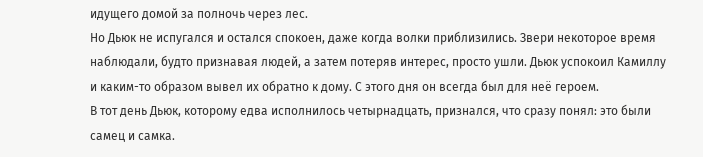идущего домой за полночь через лес.
Но Дьюк не испугался и остался спокоен, даже когда волки приблизились. Звери некоторое время наблюдали, будто признавая людей, а затем потеряв интерес, просто ушли. Дьюк успокоил Камиллу и каким-то образом вывел их обратно к дому. С этого дня он всегда был для неё героем.
В тот день Дьюк, которому едва исполнилось четырнадцать, признался, что сразу понял: это были самец и самка.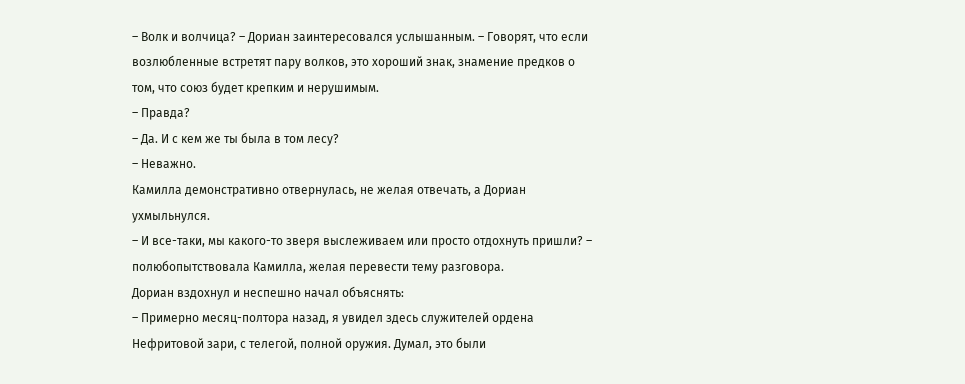– Волк и волчица? – Дориан заинтересовался услышанным. – Говорят, что если возлюбленные встретят пару волков, это хороший знак, знамение предков о том, что союз будет крепким и нерушимым.
– Правда?
– Да. И с кем же ты была в том лесу?
– Неважно.
Камилла демонстративно отвернулась, не желая отвечать, а Дориан ухмыльнулся.
– И все-таки, мы какого-то зверя выслеживаем или просто отдохнуть пришли? – полюбопытствовала Камилла, желая перевести тему разговора.
Дориан вздохнул и неспешно начал объяснять:
– Примерно месяц-полтора назад, я увидел здесь служителей ордена Нефритовой зари, с телегой, полной оружия. Думал, это были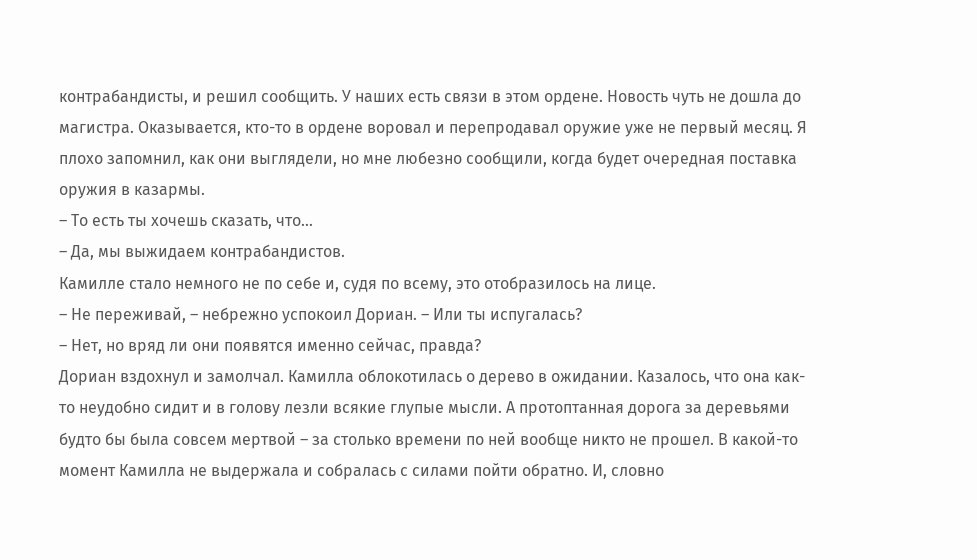контрабандисты, и решил сообщить. У наших есть связи в этом ордене. Новость чуть не дошла до магистра. Оказывается, кто-то в ордене воровал и перепродавал оружие уже не первый месяц. Я плохо запомнил, как они выглядели, но мне любезно сообщили, когда будет очередная поставка оружия в казармы.
– То есть ты хочешь сказать, что…
– Да, мы выжидаем контрабандистов.
Камилле стало немного не по себе и, судя по всему, это отобразилось на лице.
– Не переживай, – небрежно успокоил Дориан. – Или ты испугалась?
– Нет, но вряд ли они появятся именно сейчас, правда?
Дориан вздохнул и замолчал. Камилла облокотилась о дерево в ожидании. Казалось, что она как-то неудобно сидит и в голову лезли всякие глупые мысли. А протоптанная дорога за деревьями будто бы была совсем мертвой – за столько времени по ней вообще никто не прошел. В какой-то момент Камилла не выдержала и собралась с силами пойти обратно. И, словно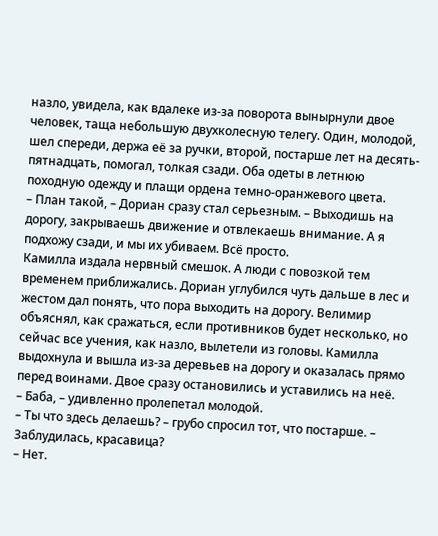назло, увидела, как вдалеке из-за поворота вынырнули двое человек, таща небольшую двухколесную телегу. Один, молодой, шел спереди, держа её за ручки, второй, постарше лет на десять-пятнадцать, помогал, толкая сзади. Оба одеты в летнюю походную одежду и плащи ордена темно-оранжевого цвета.
– План такой, – Дориан сразу стал серьезным. – Выходишь на дорогу, закрываешь движение и отвлекаешь внимание. А я подхожу сзади, и мы их убиваем. Всё просто.
Камилла издала нервный смешок. А люди с повозкой тем временем приближались. Дориан углубился чуть дальше в лес и жестом дал понять, что пора выходить на дорогу. Велимир объяснял, как сражаться, если противников будет несколько, но сейчас все учения, как назло, вылетели из головы. Камилла выдохнула и вышла из-за деревьев на дорогу и оказалась прямо перед воинами. Двое сразу остановились и уставились на неё.
– Баба, – удивленно пролепетал молодой.
– Ты что здесь делаешь? – грубо спросил тот, что постарше. – Заблудилась, красавица?
– Нет.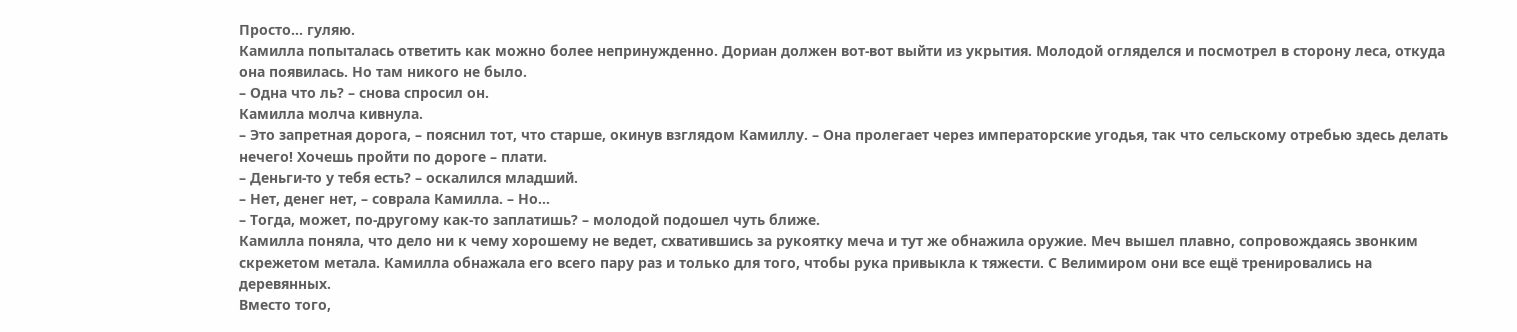Просто… гуляю.
Камилла попыталась ответить как можно более непринужденно. Дориан должен вот-вот выйти из укрытия. Молодой огляделся и посмотрел в сторону леса, откуда она появилась. Но там никого не было.
– Одна что ль? – снова спросил он.
Камилла молча кивнула.
– Это запретная дорога, – пояснил тот, что старше, окинув взглядом Камиллу. – Она пролегает через императорские угодья, так что сельскому отребью здесь делать нечего! Хочешь пройти по дороге – плати.
– Деньги-то у тебя есть? – оскалился младший.
– Нет, денег нет, – соврала Камилла. – Но…
– Тогда, может, по-другому как-то заплатишь? – молодой подошел чуть ближе.
Камилла поняла, что дело ни к чему хорошему не ведет, схватившись за рукоятку меча и тут же обнажила оружие. Меч вышел плавно, сопровождаясь звонким скрежетом метала. Камилла обнажала его всего пару раз и только для того, чтобы рука привыкла к тяжести. С Велимиром они все ещё тренировались на деревянных.
Вместо того,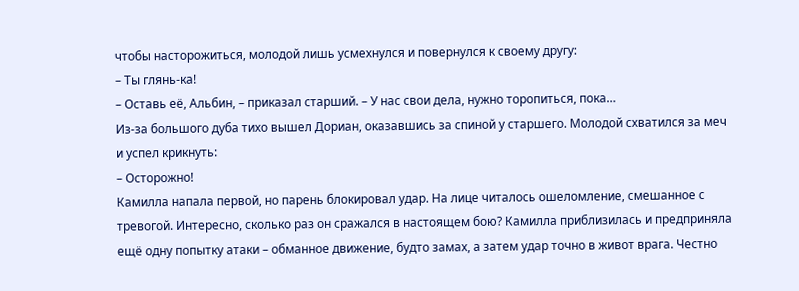чтобы насторожиться, молодой лишь усмехнулся и повернулся к своему другу:
– Ты глянь-ка!
– Оставь её, Альбин, – приказал старший. – У нас свои дела, нужно торопиться, пока…
Из-за большого дуба тихо вышел Дориан, оказавшись за спиной у старшего. Молодой схватился за меч и успел крикнуть:
– Осторожно!
Камилла напала первой, но парень блокировал удар. На лице читалось ошеломление, смешанное с тревогой. Интересно, сколько раз он сражался в настоящем бою? Камилла приблизилась и предприняла ещё одну попытку атаки – обманное движение, будто замах, а затем удар точно в живот врага. Честно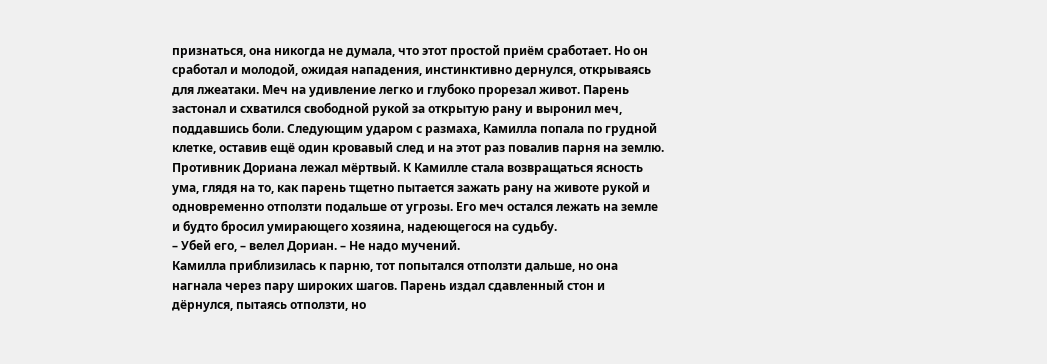признаться, она никогда не думала, что этот простой приём сработает. Но он сработал и молодой, ожидая нападения, инстинктивно дернулся, открываясь для лжеатаки. Меч на удивление легко и глубоко прорезал живот. Парень застонал и схватился свободной рукой за открытую рану и выронил меч, поддавшись боли. Следующим ударом с размаха, Камилла попала по грудной клетке, оставив ещё один кровавый след и на этот раз повалив парня на землю.
Противник Дориана лежал мёртвый. К Камилле стала возвращаться ясность ума, глядя на то, как парень тщетно пытается зажать рану на животе рукой и одновременно отползти подальше от угрозы. Его меч остался лежать на земле и будто бросил умирающего хозяина, надеющегося на судьбу.
– Убей его, – велел Дориан. – Не надо мучений.
Камилла приблизилась к парню, тот попытался отползти дальше, но она нагнала через пару широких шагов. Парень издал сдавленный стон и дёрнулся, пытаясь отползти, но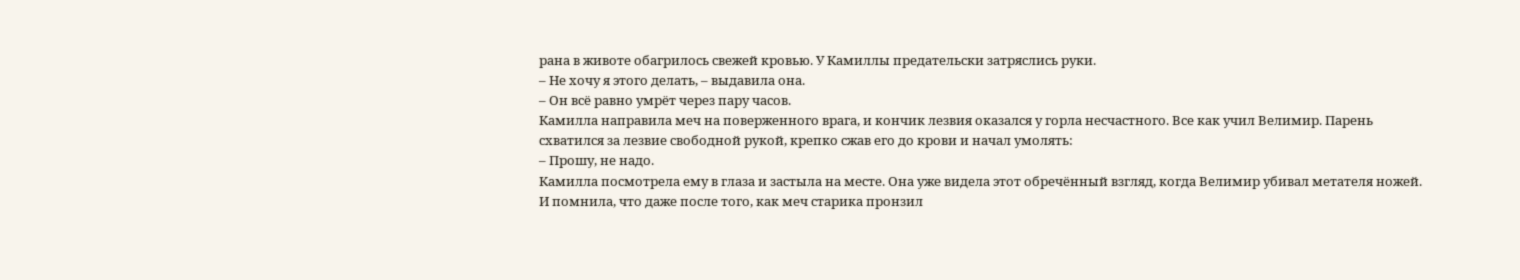рана в животе обагрилось свежей кровью. У Камиллы предательски затряслись руки.
– Не хочу я этого делать, – выдавила она.
– Он всё равно умрёт через пару часов.
Камилла направила меч на поверженного врага, и кончик лезвия оказался у горла несчастного. Все как учил Велимир. Парень схватился за лезвие свободной рукой, крепко сжав его до крови и начал умолять:
– Прошу, не надо.
Камилла посмотрела ему в глаза и застыла на месте. Она уже видела этот обречённый взгляд, когда Велимир убивал метателя ножей. И помнила, что даже после того, как меч старика пронзил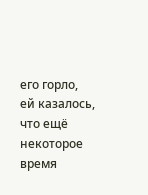его горло, ей казалось, что ещё некоторое время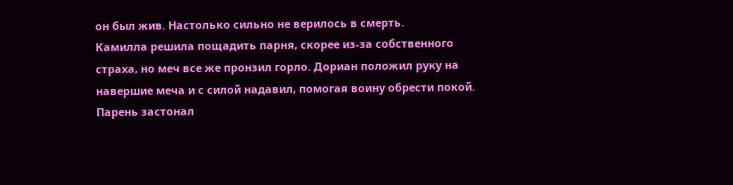он был жив. Настолько сильно не верилось в смерть.
Камилла решила пощадить парня, скорее из-за собственного страха, но меч все же пронзил горло. Дориан положил руку на навершие меча и с силой надавил, помогая воину обрести покой. Парень застонал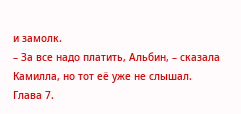и замолк.
– За все надо платить, Альбин, – сказала Камилла, но тот её уже не слышал.
Глава 7.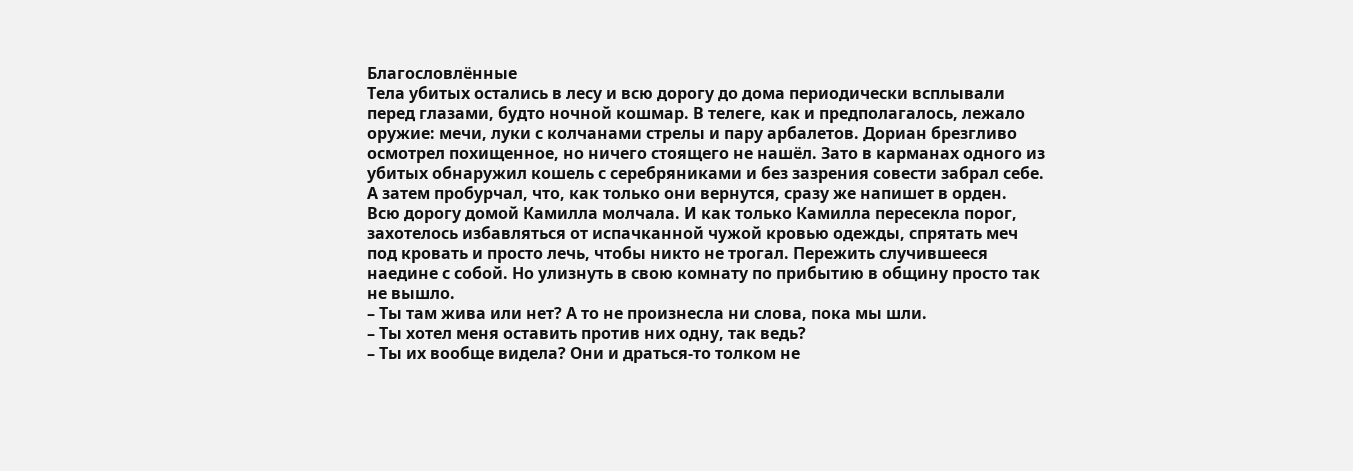Благословлённые
Тела убитых остались в лесу и всю дорогу до дома периодически всплывали перед глазами, будто ночной кошмар. В телеге, как и предполагалось, лежало оружие: мечи, луки с колчанами стрелы и пару арбалетов. Дориан брезгливо осмотрел похищенное, но ничего стоящего не нашёл. Зато в карманах одного из убитых обнаружил кошель с серебряниками и без зазрения совести забрал себе. А затем пробурчал, что, как только они вернутся, сразу же напишет в орден.
Всю дорогу домой Камилла молчала. И как только Камилла пересекла порог, захотелось избавляться от испачканной чужой кровью одежды, спрятать меч под кровать и просто лечь, чтобы никто не трогал. Пережить случившееся наедине с собой. Но улизнуть в свою комнату по прибытию в общину просто так не вышло.
– Ты там жива или нет? А то не произнесла ни слова, пока мы шли.
– Ты хотел меня оставить против них одну, так ведь?
– Ты их вообще видела? Они и драться-то толком не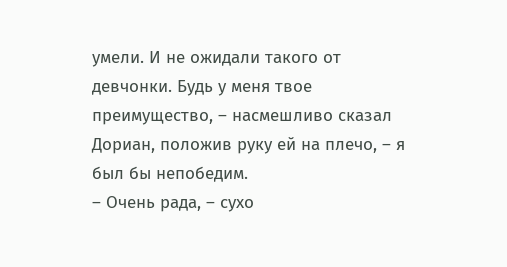умели. И не ожидали такого от девчонки. Будь у меня твое преимущество, – насмешливо сказал Дориан, положив руку ей на плечо, – я был бы непобедим.
– Очень рада, – сухо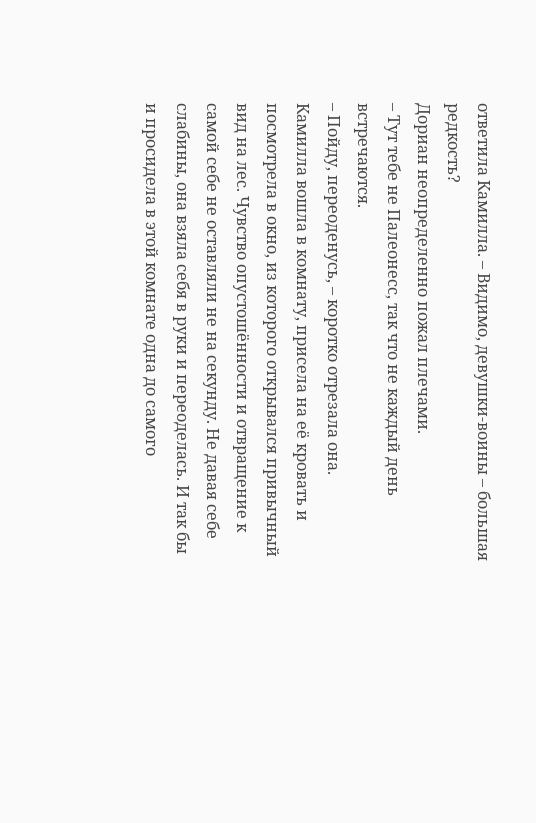ответила Камилла. – Видимо, девушки-воины – большая редкость?
Дориан неопределенно пожал плечами.
– Тут тебе не Палеонесс, так что не каждый день встречаются.
– Пойду, переоденусь, – коротко отрезала она.
Камилла вошла в комнату, присела на её кровать и посмотрела в окно, из которого открывался привычный вид на лес. Чувство опустошённости и отвращение к самой себе не оставляли не на секунду. Не давая себе слабины, она взяла себя в руки и переоделась. И так бы и просидела в этой комнате одна до самого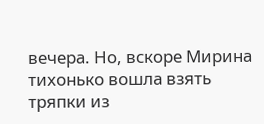вечера. Но, вскоре Мирина тихонько вошла взять тряпки из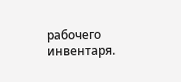рабочего инвентаря.